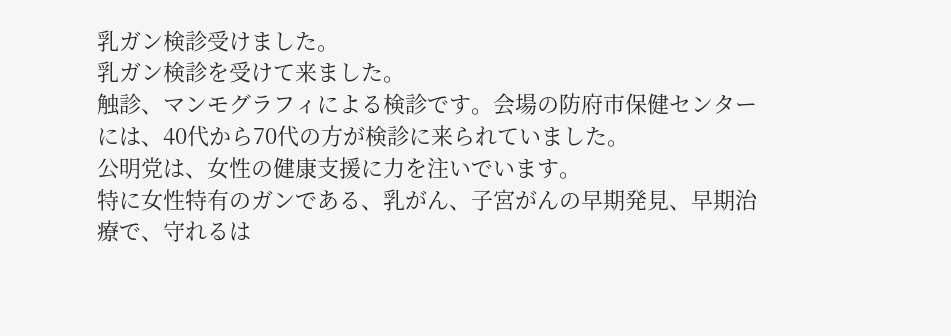乳ガン検診受けました。
乳ガン検診を受けて来ました。
触診、マンモグラフィによる検診です。会場の防府市保健センターには、40代から70代の方が検診に来られていました。
公明党は、女性の健康支援に力を注いでいます。
特に女性特有のガンである、乳がん、子宮がんの早期発見、早期治療で、守れるは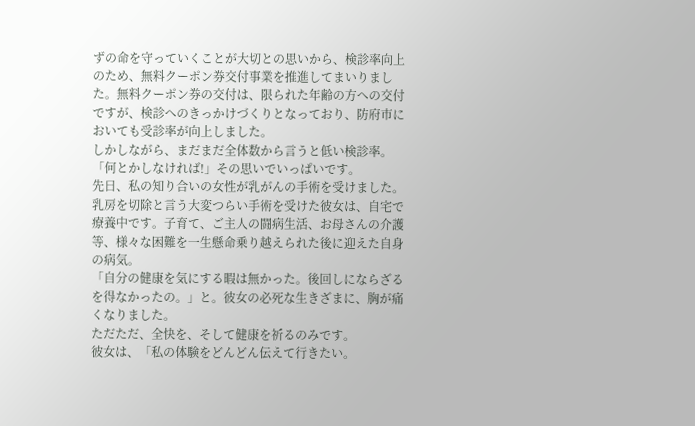ずの命を守っていくことが大切との思いから、検診率向上のため、無料クーポン券交付事業を推進してまいりました。無料クーポン券の交付は、限られた年齢の方への交付ですが、検診へのきっかけづくりとなっており、防府市においても受診率が向上しました。
しかしながら、まだまだ全体数から言うと低い検診率。「何とかしなければ!」その思いでいっぱいです。
先日、私の知り合いの女性が乳がんの手術を受けました。乳房を切除と言う大変つらい手術を受けた彼女は、自宅で療養中です。子育て、ご主人の闘病生活、お母さんの介護等、様々な困難を一生懸命乗り越えられた後に迎えた自身の病気。
「自分の健康を気にする暇は無かった。後回しにならざるを得なかったの。」と。彼女の必死な生きざまに、胸が痛くなりました。
ただただ、全快を、そして健康を祈るのみです。
彼女は、「私の体験をどんどん伝えて行きたい。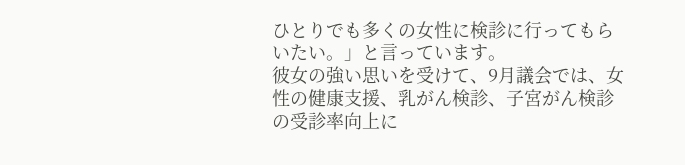ひとりでも多くの女性に検診に行ってもらいたい。」と言っています。
彼女の強い思いを受けて、9月議会では、女性の健康支援、乳がん検診、子宮がん検診の受診率向上に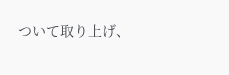ついて取り上げ、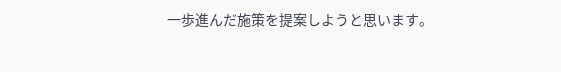一歩進んだ施策を提案しようと思います。